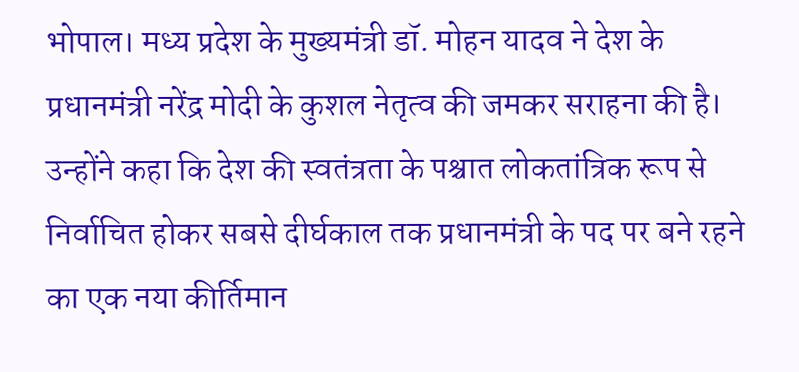भोपाल। मध्य प्रदेश के मुख्यमंत्री डॉ. मोहन यादव ने देश के प्रधानमंत्री नरेंद्र मोदी के कुशल नेतृत्व की जमकर सराहना की है। उन्होंने कहा कि देश की स्वतंत्रता के पश्चात लोकतांत्रिक रूप से निर्वाचित होकर सबसे दीर्घकाल तक प्रधानमंत्री के पद पर बने रहने का एक नया कीर्तिमान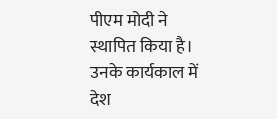पीएम मोदी ने स्थापित किया है। उनके कार्यकाल में देश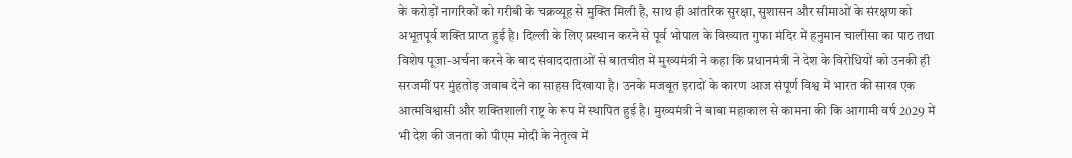के करोड़ों नागरिकों को गरीबी के चक्रव्यूह से मुक्ति मिली है, साथ ही आंतरिक सुरक्षा, सुशासन और सीमाओं के संरक्षण को अभूतपूर्व शक्ति प्राप्त हुई है। दिल्ली के लिए प्रस्थान करने से पूर्व भोपाल के विख्यात गुफा मंदिर में हनुमान चालीसा का पाठ तथा विशेष पूजा-अर्चना करने के बाद संवाददाताओं से बातचीत में मुख्यमंत्री ने कहा कि प्रधानमंत्री ने देश के विरोधियों को उनकी ही सरजमीं पर मुंहतोड़ जवाब देने का साहस दिखाया है। उनके मजबूत इरादों के कारण आज संपूर्ण विश्व में भारत की साख एक आत्मविश्वासी और शक्तिशाली राष्ट्र के रूप में स्थापित हुई है। मुख्यमंत्री ने बाबा महाकाल से कामना की कि आगामी वर्ष 2029 में भी देश की जनता को पीएम मोदी के नेतृत्व में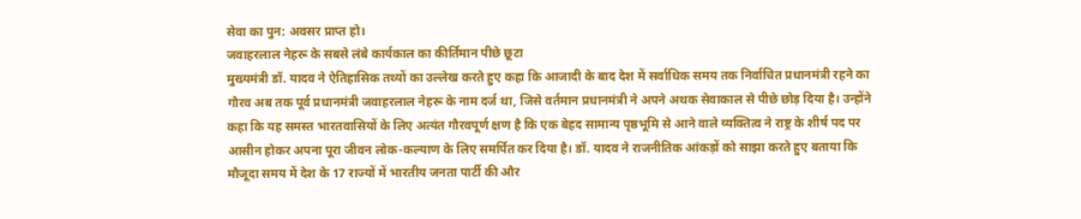सेवा का पुन: अवसर प्राप्त हो।
जवाहरलाल नेहरू के सबसे लंबे कार्यकाल का कीर्तिमान पीछे छूटा
मुख्यमंत्री डॉ. यादव ने ऐतिहासिक तथ्यों का उल्लेख करते हुए कहा कि आजादी के बाद देश में सर्वाधिक समय तक निर्वाचित प्रधानमंत्री रहने का गौरव अब तक पूर्व प्रधानमंत्री जवाहरलाल नेहरू के नाम दर्ज था, जिसे वर्तमान प्रधानमंत्री ने अपने अथक सेवाकाल से पीछे छोड़ दिया है। उन्होंने कहा कि यह समस्त भारतवासियों के लिए अत्यंत गौरवपूर्ण क्षण है कि एक बेहद सामान्य पृष्ठभूमि से आने वाले व्यक्तित्व ने राष्ट्र के शीर्ष पद पर आसीन होकर अपना पूरा जीवन लोक-कल्याण के लिए समर्पित कर दिया है। डॉ. यादव ने राजनीतिक आंकड़ों को साझा करते हुए बताया कि मौजूदा समय में देश के 17 राज्यों में भारतीय जनता पार्टी की और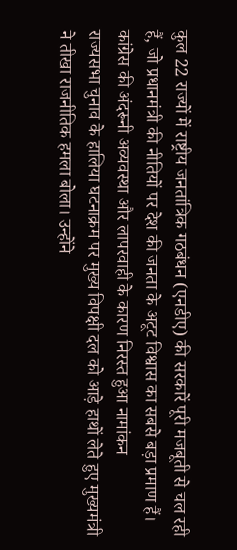कुल 22 राज्यों में राष्ट्रीय जनतांत्रिक गठबंधन (एनडीए) की सरकारें पूरी मजबूती से चल रही हैं, जो प्रधानमंत्री की नीतियों पर देश की जनता के अटूट विश्वास का सबसे बड़ा प्रमाण हैं।
कांग्रेस की अंदरूनी अव्यवस्था और लापरवाही के कारण निरस्त हुआ नामांकन
राज्यसभा चुनाव के हालिया घटनाक्रम पर मुख्य विपक्षी दल को आड़े हाथों लेते हुए मुख्यमंत्री ने तीखा राजनीतिक हमला बोला। उन्होंने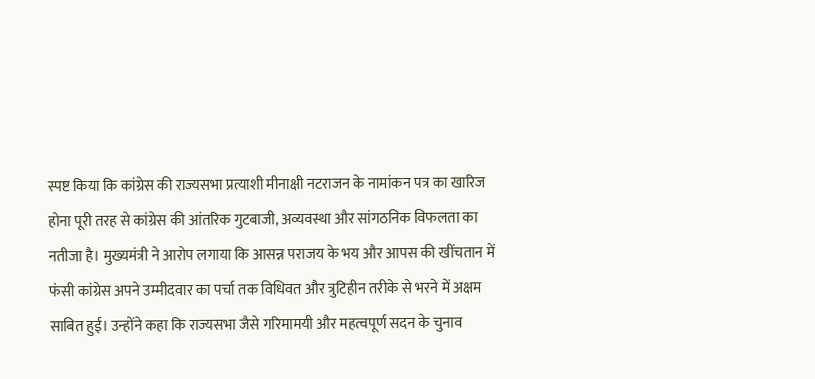स्पष्ट किया कि कांग्रेस की राज्यसभा प्रत्याशी मीनाक्षी नटराजन के नामांकन पत्र का खारिज होना पूरी तरह से कांग्रेस की आंतरिक गुटबाजी, अव्यवस्था और सांगठनिक विफलता का नतीजा है। मुख्यमंत्री ने आरोप लगाया कि आसन्न पराजय के भय और आपस की खींचतान में फंसी कांग्रेस अपने उम्मीदवार का पर्चा तक विधिवत और त्रुटिहीन तरीके से भरने में अक्षम साबित हुई। उन्होंने कहा कि राज्यसभा जैसे गरिमामयी और महत्वपूर्ण सदन के चुनाव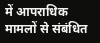में आपराधिक मामलों से संबंधित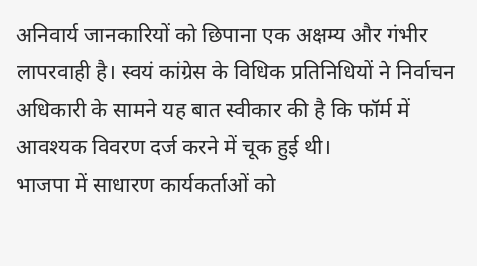अनिवार्य जानकारियों को छिपाना एक अक्षम्य और गंभीर लापरवाही है। स्वयं कांग्रेस के विधिक प्रतिनिधियों ने निर्वाचन अधिकारी के सामने यह बात स्वीकार की है कि फॉर्म में आवश्यक विवरण दर्ज करने में चूक हुई थी।
भाजपा में साधारण कार्यकर्ताओं को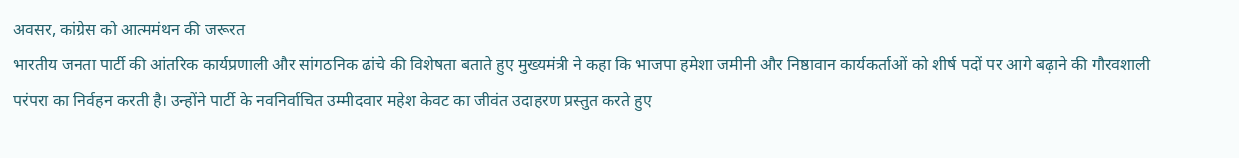अवसर, कांग्रेस को आत्ममंथन की जरूरत
भारतीय जनता पार्टी की आंतरिक कार्यप्रणाली और सांगठनिक ढांचे की विशेषता बताते हुए मुख्यमंत्री ने कहा कि भाजपा हमेशा जमीनी और निष्ठावान कार्यकर्ताओं को शीर्ष पदों पर आगे बढ़ाने की गौरवशाली परंपरा का निर्वहन करती है। उन्होंने पार्टी के नवनिर्वाचित उम्मीदवार महेश केवट का जीवंत उदाहरण प्रस्तुत करते हुए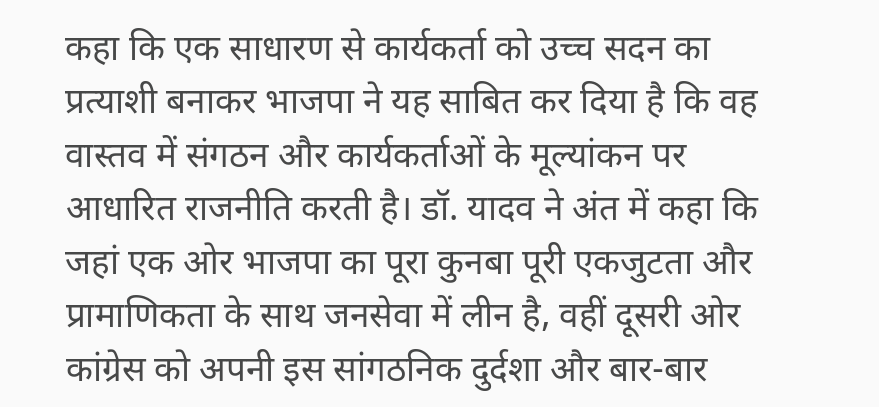कहा कि एक साधारण से कार्यकर्ता को उच्च सदन का प्रत्याशी बनाकर भाजपा ने यह साबित कर दिया है कि वह वास्तव में संगठन और कार्यकर्ताओं के मूल्यांकन पर आधारित राजनीति करती है। डॉ. यादव ने अंत में कहा कि जहां एक ओर भाजपा का पूरा कुनबा पूरी एकजुटता और प्रामाणिकता के साथ जनसेवा में लीन है, वहीं दूसरी ओर कांग्रेस को अपनी इस सांगठनिक दुर्दशा और बार-बार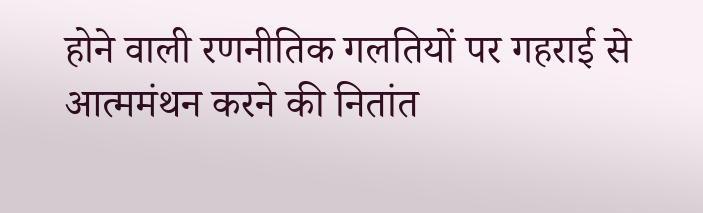होने वाली रणनीतिक गलतियों पर गहराई से आत्ममंथन करने की नितांत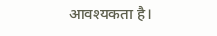आवश्यकता है।